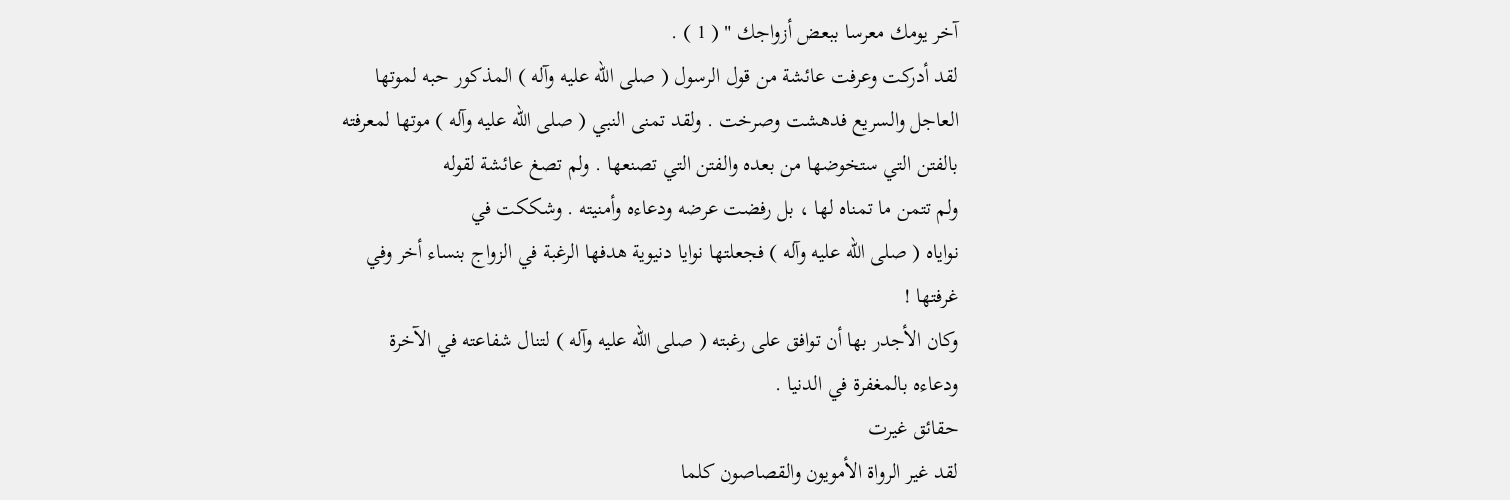آخر يومك معرسا ببعض أزواجك " ( 1 ) .
لقد أدركت وعرفت عائشة من قول الرسول ( صلى الله عليه وآله ) المذكور حبه لموتها
العاجل والسريع فدهشت وصرخت . ولقد تمنى النبي ( صلى الله عليه وآله ) موتها لمعرفته
بالفتن التي ستخوضها من بعده والفتن التي تصنعها . ولم تصغ عائشة لقوله
ولم تتمن ما تمناه لها ، بل رفضت عرضه ودعاءه وأمنيته . وشككت في
نواياه ( صلى الله عليه وآله ) فجعلتها نوايا دنيوية هدفها الرغبة في الزواج بنساء أخر وفي
غرفتها !
وكان الأجدر بها أن توافق على رغبته ( صلى الله عليه وآله ) لتنال شفاعته في الآخرة
ودعاءه بالمغفرة في الدنيا .
حقائق غيرت
لقد غير الرواة الأمويون والقصاصون كلما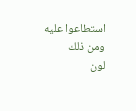استطاعوا عليه ومن ذلك
لون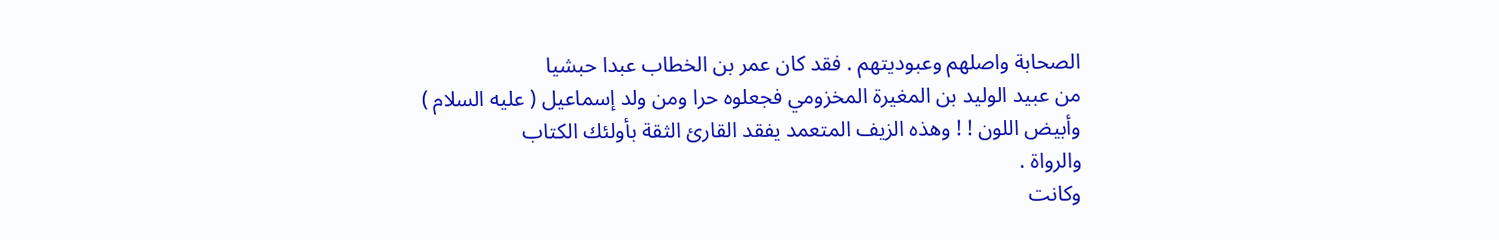الصحابة واصلهم وعبوديتهم . فقد كان عمر بن الخطاب عبدا حبشيا
من عبيد الوليد بن المغيرة المخزومي فجعلوه حرا ومن ولد إسماعيل ( عليه السلام )
وأبيض اللون ! ! وهذه الزيف المتعمد يفقد القارئ الثقة بأولئك الكتاب
والرواة .
وكانت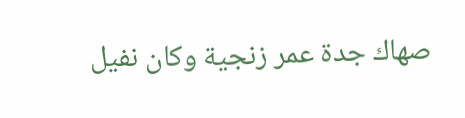صهاك جدة عمر زنجية وكان نفيل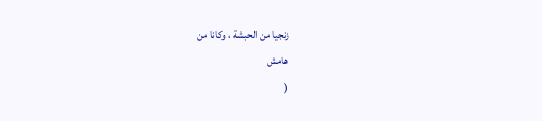زنجيا من الحبشة ، وكانا من
هامش
(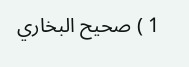1 ) صحيح البخاري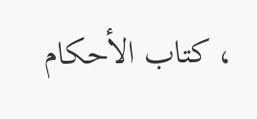، كتاب الأحكام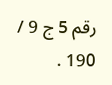رقم 5 ج 9 / 190 .